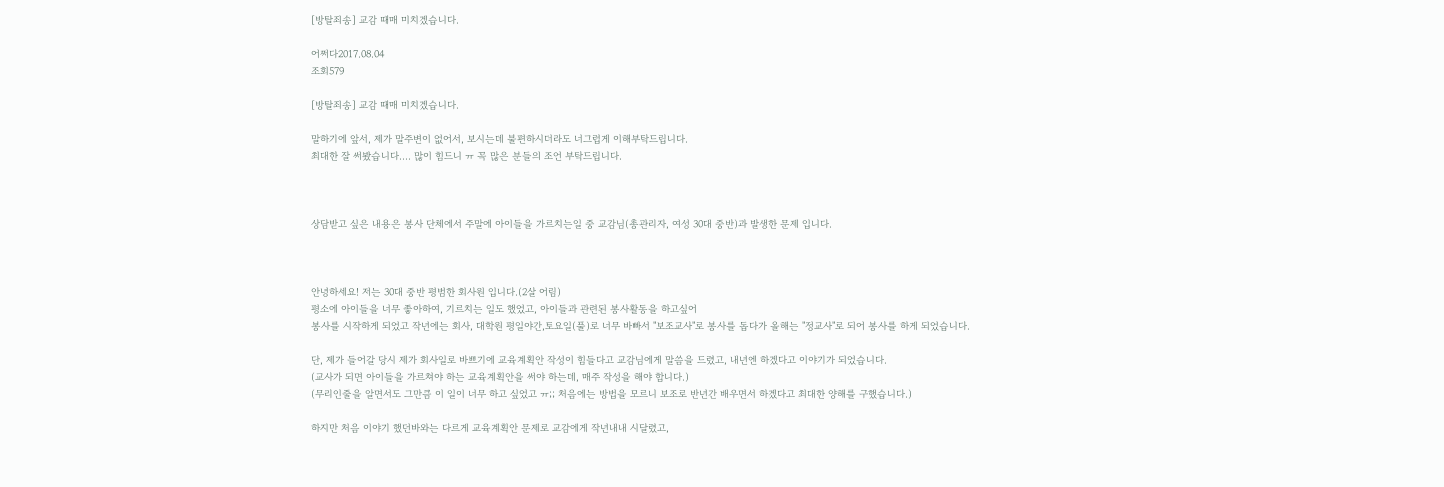[방탈죄송] 교감 때매 미치겠습니다.

어쩌다2017.08.04
조회579

[방탈죄송] 교감 때매 미치겠습니다.

말하기에 앞서, 제가 말주변이 없어서, 보시는데 불편하시더라도 너그럽게 이해부탁드립니다.
최대한 잘 써봤습니다.... 많이 힘드니 ㅠ 꼭 많은 분들의 조언 부탁드립니다.



상담받고 싶은 내용은 봉사 단체에서 주말에 아이들을 가르치는일 중 교감님(총관리자, 여성 30대 중반)과 발생한 문제 입니다.



안녕하세요! 저는 30대 중반 평범한 회사원 입니다.(2살 어림)
평소에 아이들을 너무 좋아하여, 기르치는 일도 했었고, 아이들과 관련된 봉사활동을 하고싶어
봉사를 시작하게 되었고 작년에는 회사, 대학원 평일야간,토요일(풀)로 너무 바빠서 "보조교사"로 봉사를 돕다가 올해는 "정교사"로 되어 봉사를 하게 되었습니다.

단, 제가 들어갈 당시 제가 회사일로 바쁘기에 교육계획안 작성이 힘들다고 교감님에게 말씀을 드렸고, 내년엔 하겠다고 이야기가 되었습니다.
(교사가 되면 아이들을 가르쳐야 하는 교육계획안을 써야 하는데, 매주 작성을 해야 합니다.)
(무리인줄을 알면서도 그만큼 이 일이 너무 하고 싶었고 ㅠ;; 처음에는 방법을 모르니 보조로 반년간 배우면서 하겠다고 최대한 양해를 구했습니다.)

하지만 처음 이야기 했던바와는 다르게 교육계획안 문제로 교감에게 작년내내 시달렸고,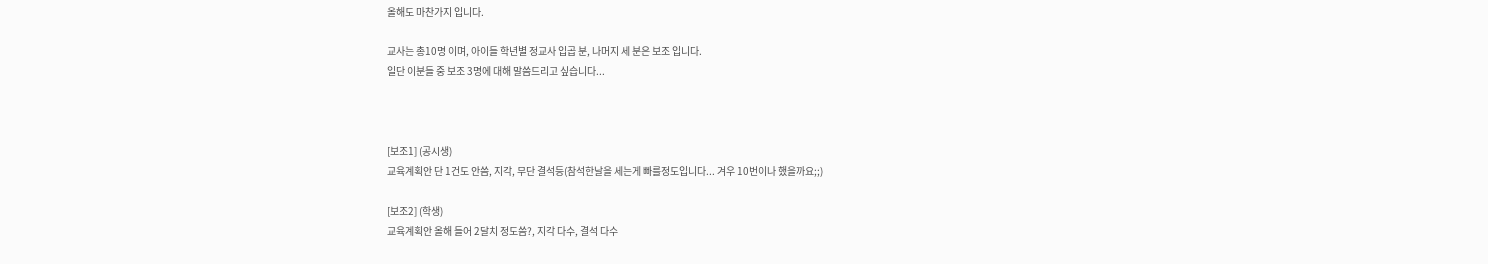올해도 마찬가지 입니다.

교사는 총10명 이며, 아이들 학년별 정교사 입곱 분, 나머지 세 분은 보조 입니다.
일단 이분들 중 보조 3명에 대해 말씀드리고 싶습니다...



[보조1] (공시생)
교육계획안 단 1건도 안씀, 지각, 무단 결석등(참석한날을 세는게 빠를정도입니다... 겨우 10번이나 했을까요;;)

[보조2] (학생)
교육계획안 올해 들어 2달치 정도씀?, 지각 다수, 결석 다수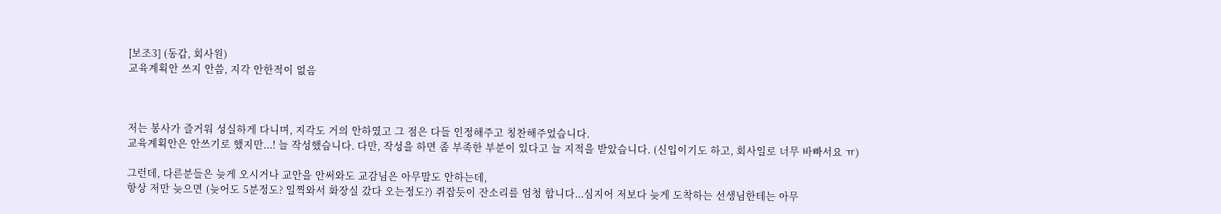[보조3] (동갑, 회사원)
교육계획안 쓰지 안씀, 지각 안한적이 없음



저는 봉사가 즐거워 성실하게 다니며, 지각도 거의 안하였고 그 점은 다들 인정해주고 칭찬해주었습니다.
교육계획안은 안쓰기로 했지만...! 늘 작성했습니다. 다만, 작성을 하면 좀 부족한 부분이 있다고 늘 지적을 받았습니다. (신입이기도 하고, 회사일로 너무 바빠서요 ㅠ)

그런데, 다른분들은 늦게 오시거나 교안을 안써와도 교감님은 아무말도 안하는데,
항상 저만 늦으면 (늦어도 5분정도? 일찍와서 화장실 갔다 오는정도?) 쥐잡듯이 잔소리를 엄청 합니다...심지어 저보다 늦게 도착하는 선생님한테는 아무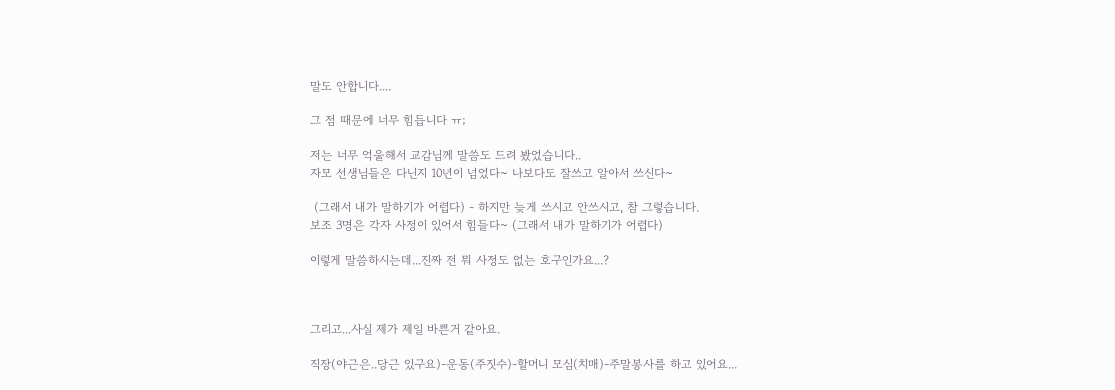말도 안합니다....

그 점 때문에 너무 힘듭니다 ㅠ;

저는 너무 억울해서 교감님께 말씀도 드려 봤었습니다..
자모 선생님들은 다닌지 10년이 넘었다~ 나보다도 잘쓰고 알아서 쓰신다~

 (그래서 내가 말하기가 어렵다) - 하지만 늦게 쓰시고 안쓰시고, 참 그렇습니다.
보조 3명은 각자 사정이 있어서 힘들다~ (그래서 내가 말하기가 어렵다)

이렇게 말씀하시는데...진짜 전 뭐 사정도 없는 호구인가요...?



그리고...사실 제가 제일 바쁜거 같아요.

직장(야근은..당근 있구요)-운동(주짓수)-할머니 모심(치매)-주말봉사를 하고 있어요...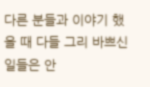다른 분들과 이야기 했을 때 다들 그리 바쁘신 일들은 안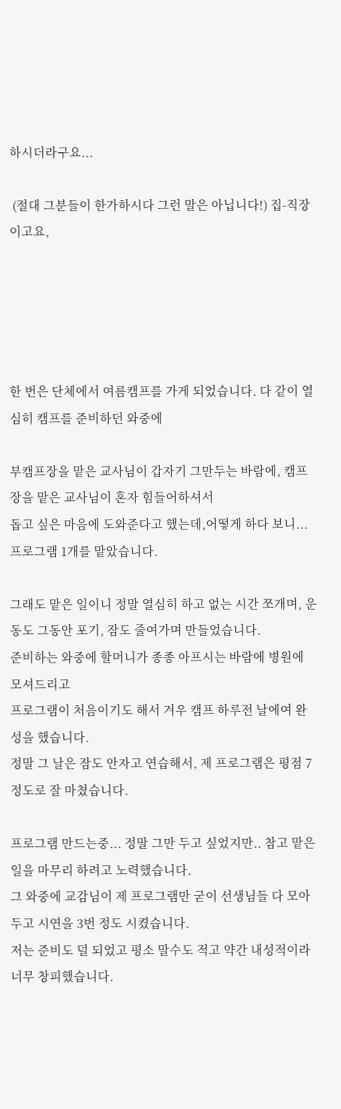하시더라구요...

 (절대 그분들이 한가하시다 그런 말은 아닙니다!) 집-직장 이고요,





한 번은 단체에서 여름캠프를 가게 되었습니다. 다 같이 열심히 캠프를 준비하던 와중에

부캠프장을 맡은 교사님이 갑자기 그만두는 바람에, 캠프장을 맡은 교사님이 혼자 힘들어하셔서
돕고 싶은 마음에 도와준다고 했는데,어떻게 하다 보니... 프로그램 1개를 맡았습니다.

그래도 맡은 일이니 정말 열심히 하고 없는 시간 쪼개며, 운동도 그동안 포기, 잠도 줄여가며 만들었습니다.
준비하는 와중에 할머니가 종종 아프시는 바람에 병원에 모셔드리고
프로그램이 처음이기도 해서 겨우 캠프 하루전 날에여 완성을 했습니다.
정말 그 날은 잠도 안자고 연습해서, 제 프로그램은 평점 7정도로 잘 마쳤습니다.

프로그램 만드는중... 정말 그만 두고 싶었지만.. 참고 맡은일을 마무리 하려고 노력했습니다.
그 와중에 교감님이 제 프로그램만 굳이 선생님들 다 모아두고 시연을 3번 정도 시켰습니다.
저는 준비도 덜 되었고 평소 말수도 적고 약간 내성적이라 너무 창피했습니다.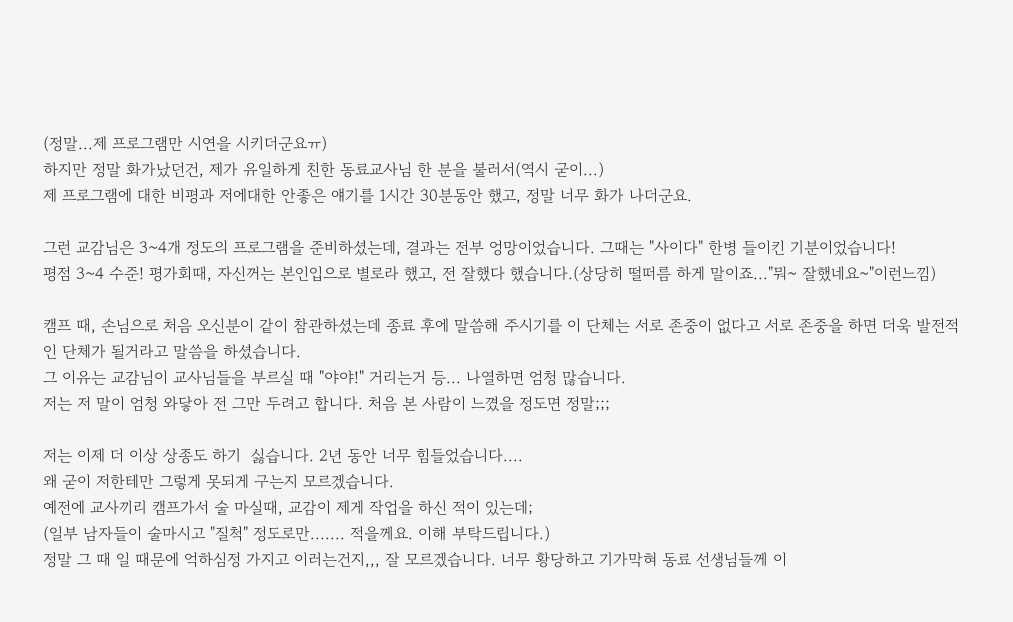(정말...제 프로그램만 시연을 시키더군요ㅠ)
하지만 정말 화가났던건, 제가 유일하게 친한 동료교사님 한 분을 불러서(역시 굳이...)
제 프로그램에 대한 비평과 저에대한 안좋은 얘기를 1시간 30분동안 했고, 정말 너무 화가 나더군요.

그런 교감님은 3~4개 정도의 프로그램을 준비하셨는데, 결과는 전부 엉망이었습니다. 그때는 "사이다" 한병 들이킨 기분이었습니다!
평점 3~4 수준! 평가회때, 자신꺼는 본인입으로 별로라 했고, 전 잘했다 했습니다.(상당히 떨떠름 하게 말이죠..."뭐~ 잘했네요~"이런느낌)

캠프 때, 손님으로 처음 오신분이 같이 참관하셨는데 종료 후에 말씀해 주시기를 이 단체는 서로 존중이 없다고 서로 존중을 하면 더욱 발전적인 단체가 될거라고 말씀을 하셨습니다.
그 이유는 교감님이 교사님들을 부르실 때 "야야!" 거리는거 등... 나열하면 엄청 많습니다.
저는 저 말이 엄청 와닿아 전 그만 두려고 합니다. 처음 본 사람이 느꼈을 정도면 정말;;;

저는 이제 더 이상 상종도 하기  싫습니다. 2년 동안 너무 힘들었습니다....
왜 굳이 저한테만 그렇게 못되게 구는지 모르겠습니다.
예전에 교사끼리 캠프가서 술 마실때, 교감이 제게 작업을 하신 적이 있는데;
(일부 남자들이 술마시고 "질척" 정도로만....... 적을께요. 이해 부탁드립니다.)
정말 그 때 일 때문에 억하심정 가지고 이러는건지,,, 잘 모르겠습니다. 너무 황당하고 기가막혀 동료 선생님들께 이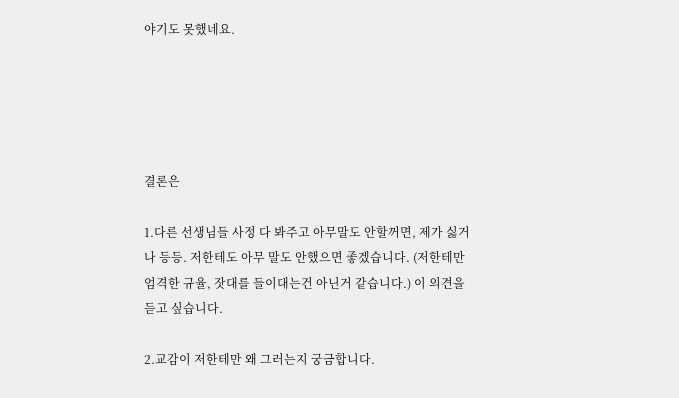야기도 못했네요.





결론은

1.다른 선생님들 사정 다 봐주고 아무말도 안할꺼면, 제가 싫거나 등등. 저한테도 아무 말도 안했으면 좋겠습니다. (저한테만 엄격한 규율, 잣대를 들이대는건 아닌거 같습니다.) 이 의견을 듣고 싶습니다.

2.교감이 저한테만 왜 그러는지 궁금합니다.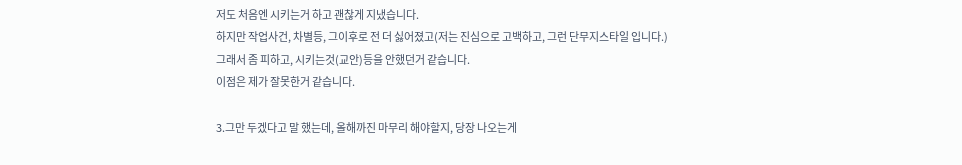저도 처음엔 시키는거 하고 괜찮게 지냈습니다.
하지만 작업사건, 차별등, 그이후로 전 더 싫어졌고(저는 진심으로 고백하고, 그런 단무지스타일 입니다.)
그래서 좀 피하고, 시키는것(교안)등을 안했던거 같습니다.
이점은 제가 잘못한거 같습니다.

3.그만 두겠다고 말 했는데, 올해까진 마무리 해야할지, 당장 나오는게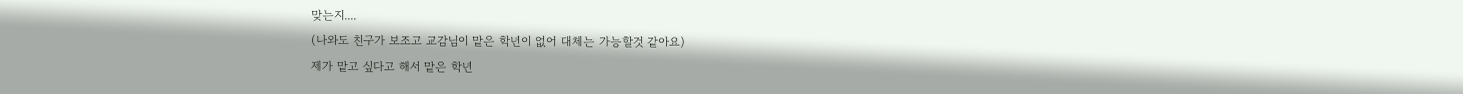맞는지....
(나와도 친구가 보조고 교감님이 맡은 학년이 없어 대체는 가능할것 같아요)
제가 맡고 싶다고 해서 맡은 학년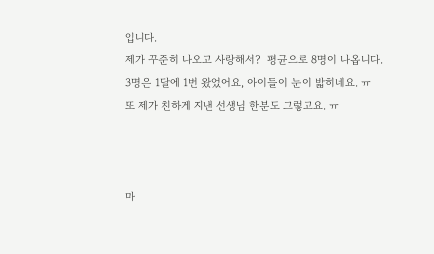입니다.
제가 꾸준히 나오고 사랑해서?  평균으로 8명이 나옵니다.
3명은 1달에 1번 왔었어요, 아이들이 눈이 밟히네요. ㅠ
또 제가 친하게 지낸 선생님 한분도 그렇고요. ㅠ



마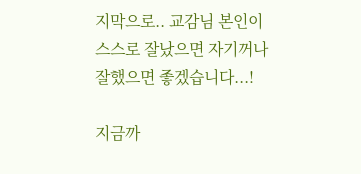지막으로.. 교감님 본인이 스스로 잘났으면 자기꺼나 잘했으면 좋겠습니다...!

지금까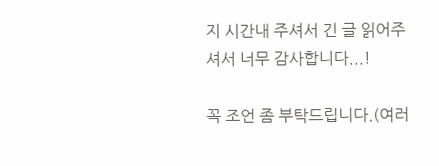지 시간내 주셔서 긴 글 읽어주셔서 너무 감사합니다...!

꼭 조언 좀 부탁드립니다.(여러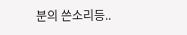분의 쓴소리등..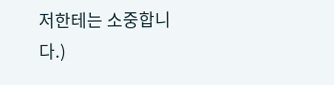저한테는 소중합니다.)